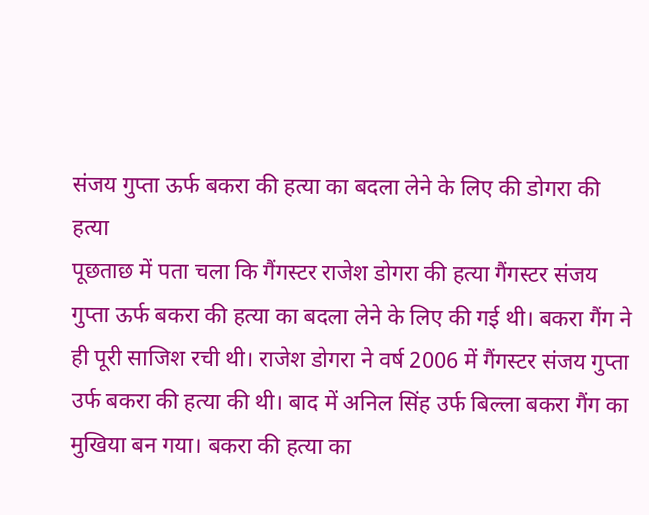संजय गुप्ता ऊर्फ बकरा की हत्या का बदला लेने के लिए की डोगरा की हत्या
पूछताछ में पता चला कि गैंगस्टर राजेश डोगरा की हत्या गैंगस्टर संजय गुप्ता ऊर्फ बकरा की हत्या का बदला लेने के लिए की गई थी। बकरा गैंग ने ही पूरी साजिश रची थी। राजेश डोगरा ने वर्ष 2006 में गैंगस्टर संजय गुप्ता उर्फ बकरा की हत्या की थी। बाद में अनिल सिंह उर्फ बिल्ला बकरा गैंग का मुखिया बन गया। बकरा की हत्या का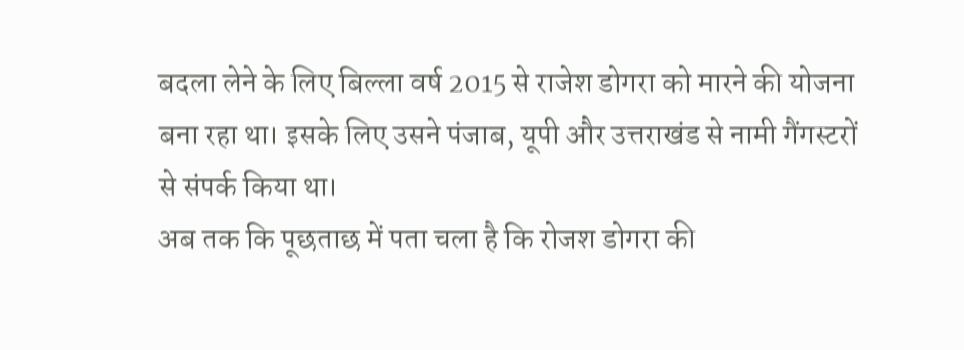बदला लेने के लिए बिल्ला वर्ष 2015 से राजेश डोगरा को मारने की योजना बना रहा था। इसके लिए उसने पंजाब, यूपी और उत्तराखंड से नामी गैंगस्टरों से संपर्क किया था।
अब तक कि पूछताछ में पता चला है कि रोजश डोगरा की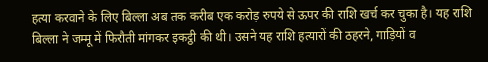हत्या करवाने के लिए बिल्ला अब तक करीब एक करोड़ रुपये से ऊपर की राशि खर्च कर चुका है। यह राशि बिल्ला ने जम्मू में फिरौती मांगकर इकट्ठी की थी। उसने यह राशि हत्यारों की ठहरने, गाड़ियों व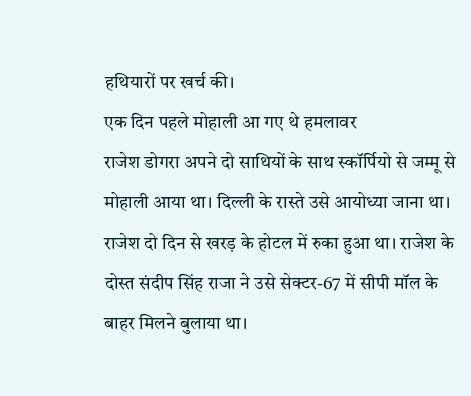हथियारों पर खर्च की।
एक दिन पहले मोहाली आ गए थे हमलावर
राजेश डोगरा अपने दो साथियों के साथ स्कॉर्पियो से जम्मू से मोहाली आया था। दिल्ली के रास्ते उसे आयोध्या जाना था। राजेश दो दिन से खरड़ के होटल में रुका हुआ था। राजेश के दोस्त संदीप सिंह राजा ने उसे सेक्टर-67 में सीपी मॉल के बाहर मिलने बुलाया था।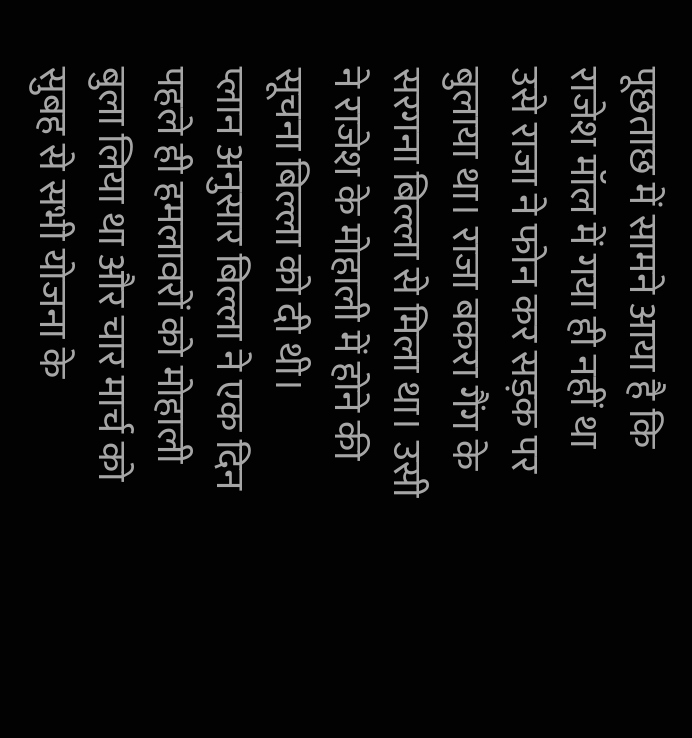पूछताछ में सामने आया है कि राजेश मॉल में गया ही नहीं था उसे राजा ने फोन कर सड़क पर बुलाया था। राजा बकरा गैंग के सरगना बिल्ला से मिला था। उसी ने राजेश के मोहाली में होने की सूचना बिल्ला को दी थी।
प्लान अनुसार बिल्ला ने एक दिन पहले ही हमलावरों को मोहाली बुला लिया था और चार मार्च को सुबह से सभी योजना के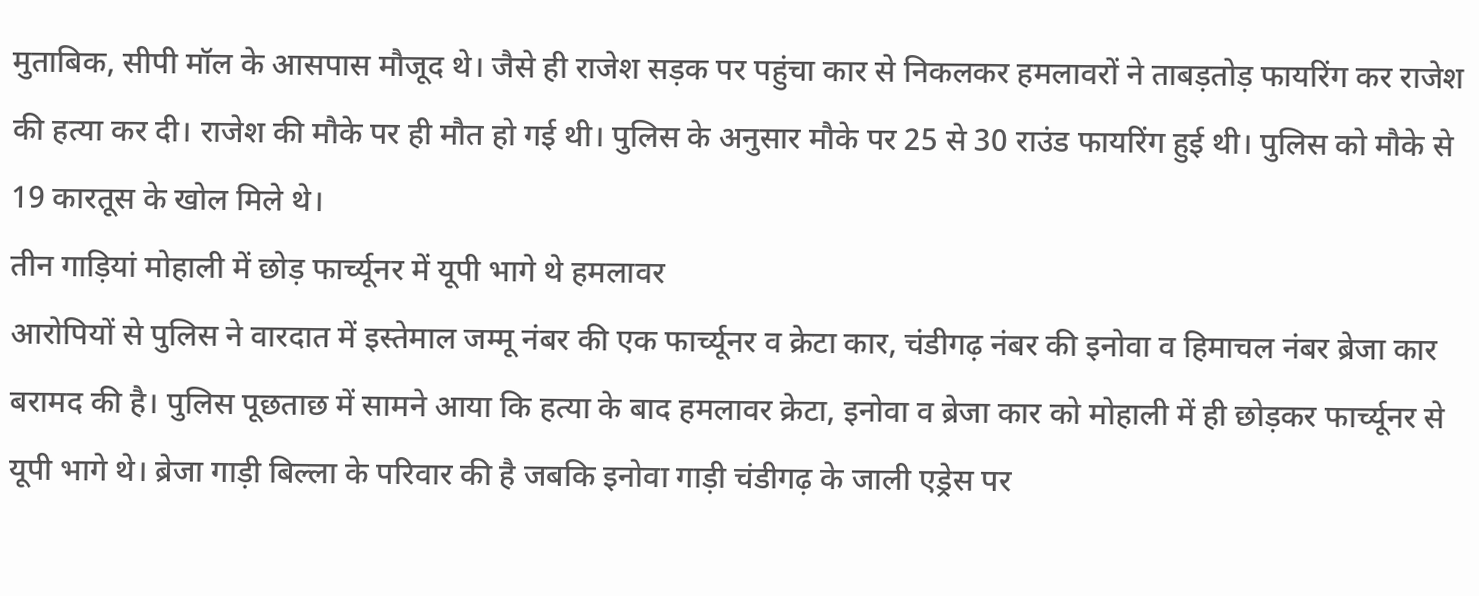मुताबिक, सीपी मॉल के आसपास मौजूद थे। जैसे ही राजेश सड़क पर पहुंचा कार से निकलकर हमलावरों ने ताबड़तोड़ फायरिंग कर राजेश की हत्या कर दी। राजेश की मौके पर ही मौत हो गई थी। पुलिस के अनुसार मौके पर 25 से 30 राउंड फायरिंग हुई थी। पुलिस को मौके से 19 कारतूस के खोल मिले थे।
तीन गाड़ियां मोहाली में छोड़ फार्च्यूनर में यूपी भागे थे हमलावर
आरोपियों से पुलिस ने वारदात में इस्तेमाल जम्मू नंबर की एक फार्च्यूनर व क्रेटा कार, चंडीगढ़ नंबर की इनोवा व हिमाचल नंबर ब्रेजा कार बरामद की है। पुलिस पूछताछ में सामने आया कि हत्या के बाद हमलावर क्रेटा, इनोवा व ब्रेजा कार को मोहाली में ही छोड़कर फार्च्यूनर से यूपी भागे थे। ब्रेजा गाड़ी बिल्ला के परिवार की है जबकि इनोवा गाड़ी चंडीगढ़ के जाली एड्रेस पर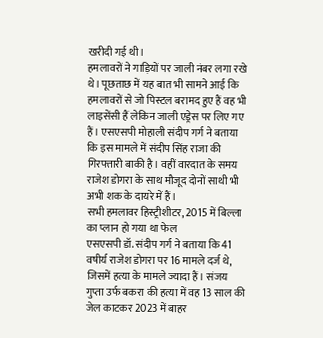खरीदी गई थी।
हमलावरों ने गाड़ियों पर जाली नंबर लगा रखे थे। पूछताछ में यह बात भी सामने आई कि हमलावरों से जो पिस्टल बरामद हुए हैं वह भी लाइसेंसी हैं लेकिन जाली एड्रेस पर लिए गए हैं। एसएसपी मोहाली संदीप गर्ग ने बताया कि इस मामले में संदीप सिंह राजा की गिरफ्तारी बाकी है। वहीं वारदात के समय राजेश डोगरा के साथ मौजूद दोनों साथी भी अभी शक के दायरे में हैं।
सभी हमलावर हिस्ट्रीशीटर, 2015 में बिल्ला का प्लान हो गया था फेल
एसएसपी डॉ. संदीप गर्ग ने बताया कि 41 वषीर्य राजेश डोगरा पर 16 मामले दर्ज थे, जिसमें हत्या के मामले ज्यादा हैं। संजय गुप्ता उर्फ बकरा की हत्या में वह 13 साल की जेल काटकर 2023 में बाहर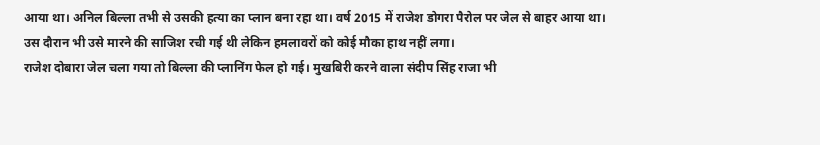आया था। अनिल बिल्ला तभी से उसकी हत्या का प्लान बना रहा था। वर्ष 2015 में राजेश डोगरा पैरोल पर जेल से बाहर आया था। उस दौरान भी उसे मारने की साजिश रची गई थी लेकिन हमलावरों को कोई मौका हाथ नहीं लगा।
राजेश दोबारा जेल चला गया तो बिल्ला की प्लानिंग फेल हो गई। मुखबिरी करने वाला संदीप सिंह राजा भी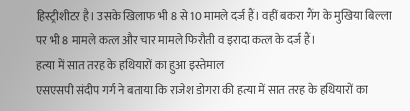हिस्ट्रीशीटर है। उसके खिलाफ भी 8 से 10 मामले दर्ज हैं। वहीं बकरा गैंग के मुखिया बिल्ला पर भी 8 मामले कत्ल और चार मामले फिरौती व इरादा कत्ल के दर्ज हैं।
हत्या में सात तरह के हथियारों का हुआ इस्तेमाल
एसएसपी संदीप गर्ग ने बताया कि राजेश डोगरा की हत्या में सात तरह के हथियारों का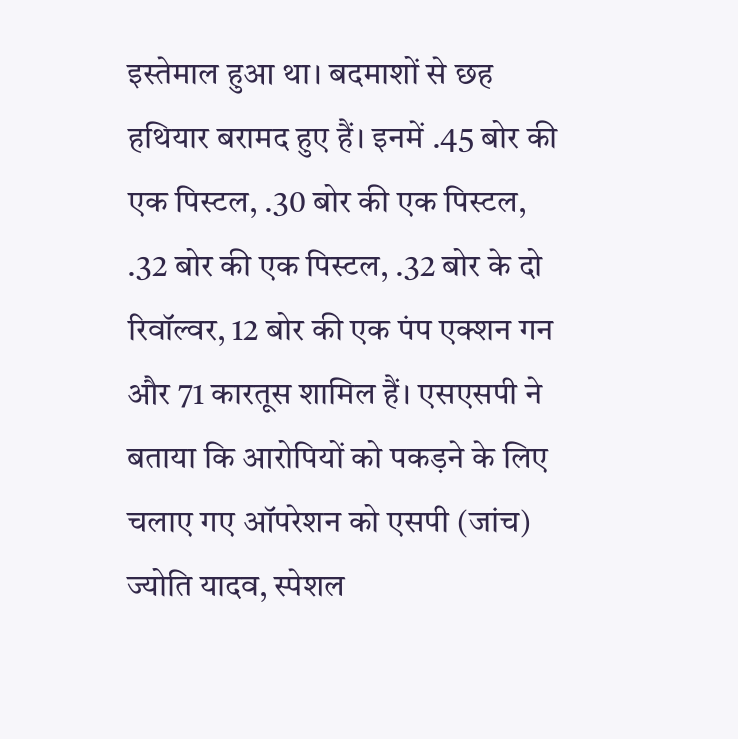इस्तेमाल हुआ था। बदमाशों से छह हथियार बरामद हुए हैं। इनमें .45 बोर की एक पिस्टल, .30 बोर की एक पिस्टल, .32 बोर की एक पिस्टल, .32 बोर के दो रिवॉल्वर, 12 बोर की एक पंप एक्शन गन और 71 कारतूस शामिल हैं। एसएसपी ने बताया कि आरोपियों को पकड़ने के लिए चलाए गए ऑपरेशन को एसपी (जांच) ज्योति यादव, स्पेशल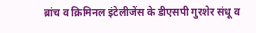ब्रांच व क्रिमिनल इंटेलीजेंस के डीएसपी गुरशेर संधू व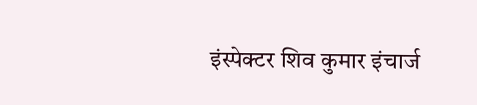इंस्पेक्टर शिव कुमार इंचार्ज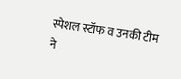स्पेशल स्टॉफ व उनकी टीम ने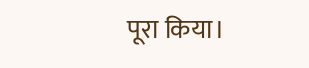पूरा किया।